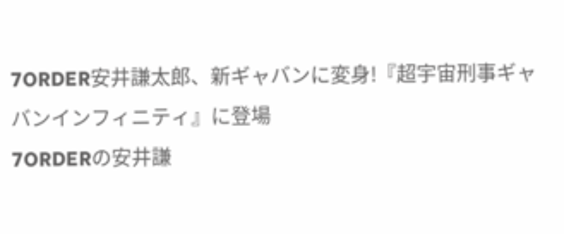7ORDER安井謙太郎、新ギャバンに変身!『超宇宙刑事ギャバンインフィニティ』に登場
7ORDERの安井謙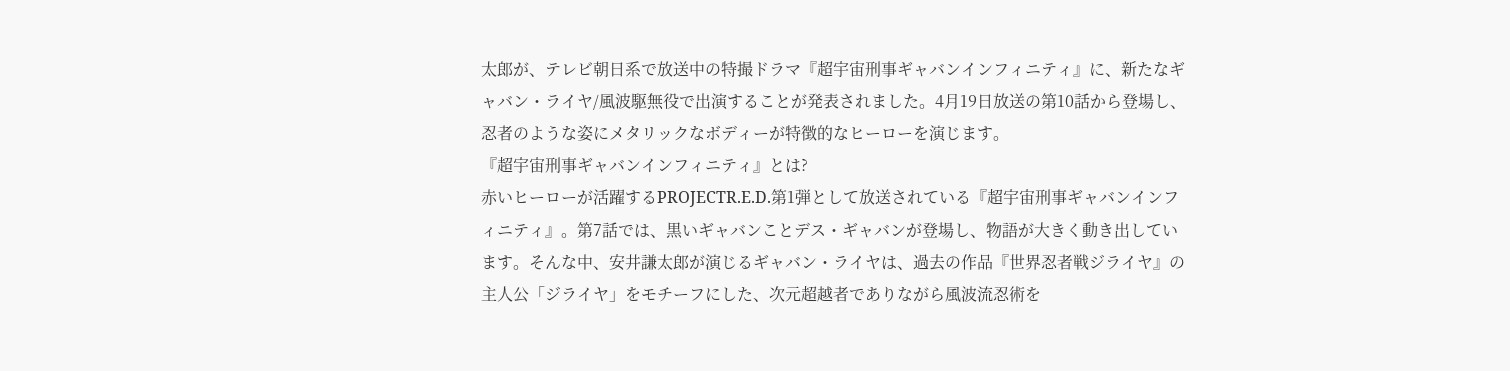太郎が、テレビ朝日系で放送中の特撮ドラマ『超宇宙刑事ギャバンインフィニティ』に、新たなギャバン・ライヤ/風波駆無役で出演することが発表されました。4月19日放送の第10話から登場し、忍者のような姿にメタリックなボディーが特徴的なヒーローを演じます。
『超宇宙刑事ギャバンインフィニティ』とは?
赤いヒーローが活躍するPROJECTR.E.D.第1弾として放送されている『超宇宙刑事ギャバンインフィニティ』。第7話では、黒いギャバンことデス・ギャバンが登場し、物語が大きく動き出しています。そんな中、安井謙太郎が演じるギャバン・ライヤは、過去の作品『世界忍者戦ジライヤ』の主人公「ジライヤ」をモチーフにした、次元超越者でありながら風波流忍術を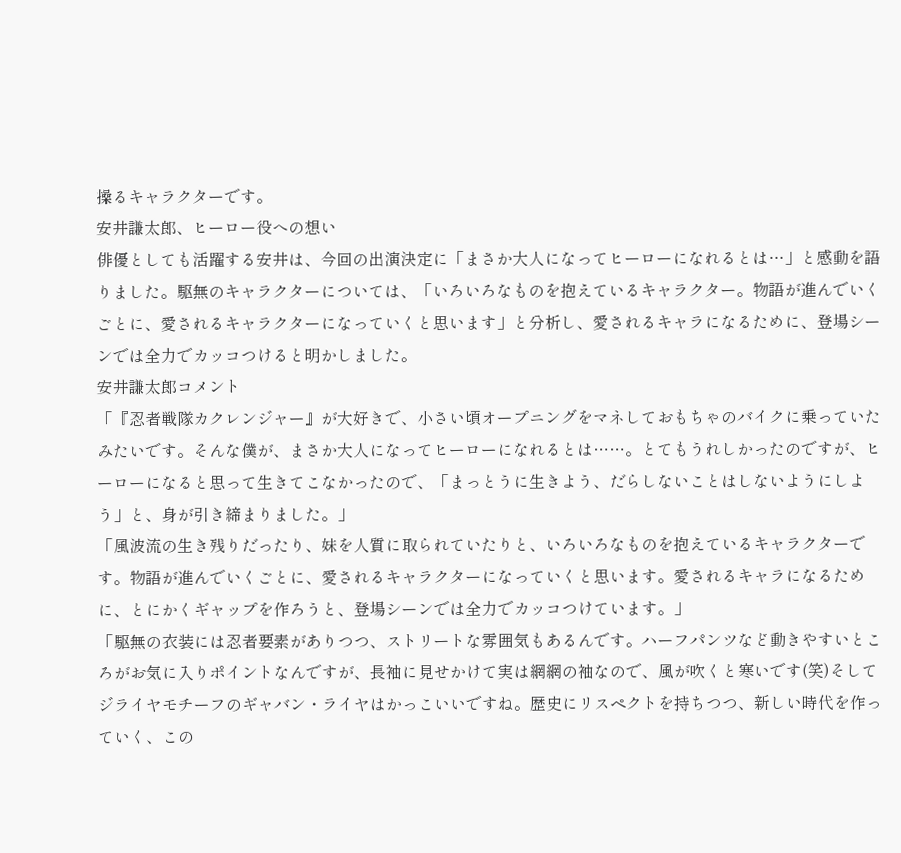操るキャラクターです。
安井謙太郎、ヒーロー役への想い
俳優としても活躍する安井は、今回の出演決定に「まさか大人になってヒーローになれるとは…」と感動を語りました。駆無のキャラクターについては、「いろいろなものを抱えているキャラクター。物語が進んでいくごとに、愛されるキャラクターになっていくと思います」と分析し、愛されるキャラになるために、登場シーンでは全力でカッコつけると明かしました。
安井謙太郎コメント
「『忍者戦隊カクレンジャー』が大好きで、小さい頃オープニングをマネしておもちゃのバイクに乗っていたみたいです。そんな僕が、まさか大人になってヒーローになれるとは……。とてもうれしかったのですが、ヒーローになると思って生きてこなかったので、「まっとうに生きよう、だらしないことはしないようにしよう」と、身が引き締まりました。」
「風波流の生き残りだったり、妹を人質に取られていたりと、いろいろなものを抱えているキャラクターです。物語が進んでいくごとに、愛されるキャラクターになっていくと思います。愛されるキャラになるために、とにかくギャップを作ろうと、登場シーンでは全力でカッコつけています。」
「駆無の衣装には忍者要素がありつつ、ストリートな雰囲気もあるんです。ハーフパンツなど動きやすいところがお気に入りポイントなんですが、長袖に見せかけて実は網網の袖なので、風が吹くと寒いです(笑)そしてジライヤモチーフのギャバン・ライヤはかっこいいですね。歴史にリスペクトを持ちつつ、新しい時代を作っていく、この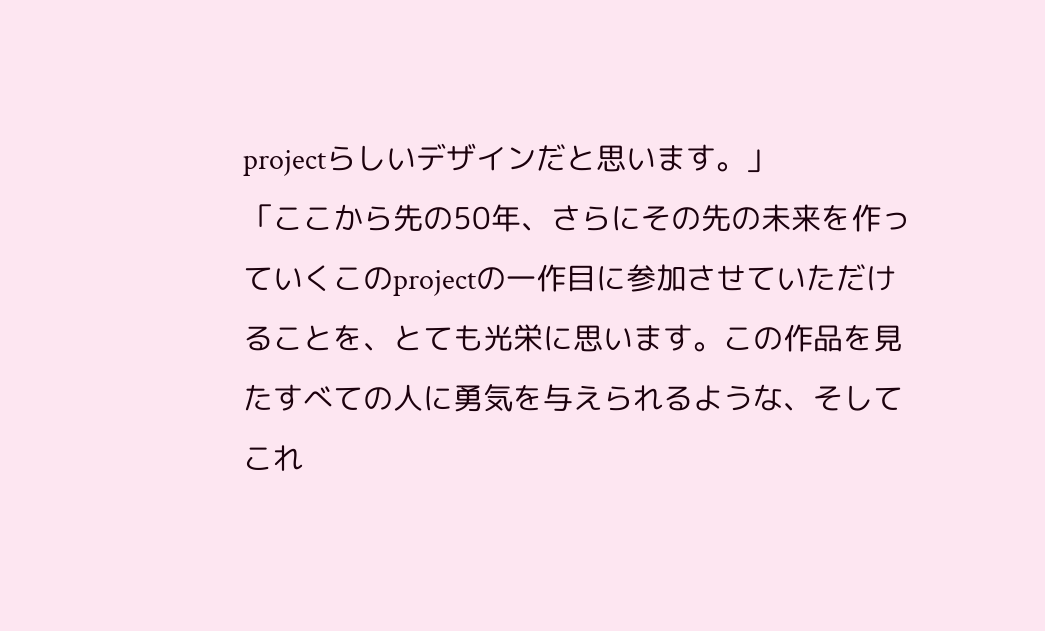projectらしいデザインだと思います。」
「ここから先の50年、さらにその先の未来を作っていくこのprojectの一作目に参加させていただけることを、とても光栄に思います。この作品を見たすべての人に勇気を与えられるような、そしてこれ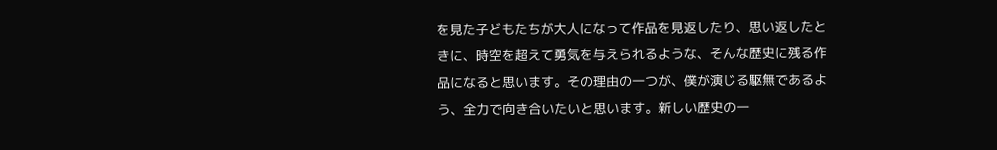を見た子どもたちが大人になって作品を見返したり、思い返したときに、時空を超えて勇気を与えられるような、そんな歴史に残る作品になると思います。その理由の一つが、僕が演じる駆無であるよう、全力で向き合いたいと思います。新しい歴史の一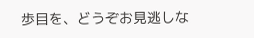歩目を、どうぞお見逃しな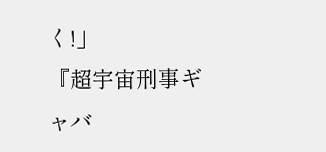く!」
『超宇宙刑事ギャバ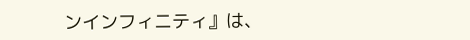ンインフィニティ』は、